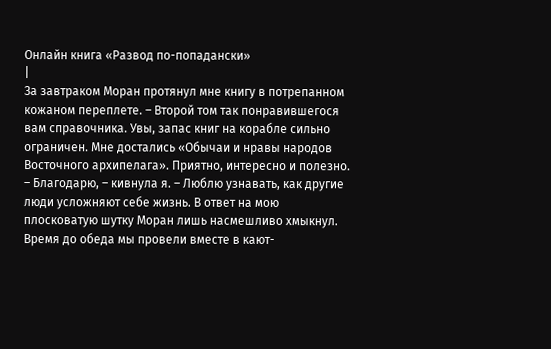Онлайн книга «Развод по-попадански»
|
За завтраком Моран протянул мне книгу в потрепанном кожаном переплете. – Второй том так понравившегося вам справочника. Увы, запас книг на корабле сильно ограничен. Мне достались «Обычаи и нравы народов Восточного архипелага». Приятно, интересно и полезно. – Благодарю, – кивнула я. – Люблю узнавать, как другие люди усложняют себе жизнь. В ответ на мою плосковатую шутку Моран лишь насмешливо хмыкнул. Время до обеда мы провели вместе в кают-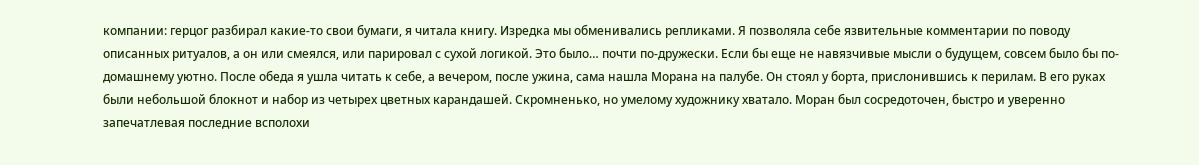компании: герцог разбирал какие-то свои бумаги, я читала книгу. Изредка мы обменивались репликами. Я позволяла себе язвительные комментарии по поводу описанных ритуалов, а он или смеялся, или парировал с сухой логикой. Это было… почти по-дружески. Если бы еще не навязчивые мысли о будущем, совсем было бы по-домашнему уютно. После обеда я ушла читать к себе, а вечером, после ужина, сама нашла Морана на палубе. Он стоял у борта, прислонившись к перилам. В его руках были небольшой блокнот и набор из четырех цветных карандашей. Скромненько, но умелому художнику хватало. Моран был сосредоточен, быстро и уверенно запечатлевая последние всполохи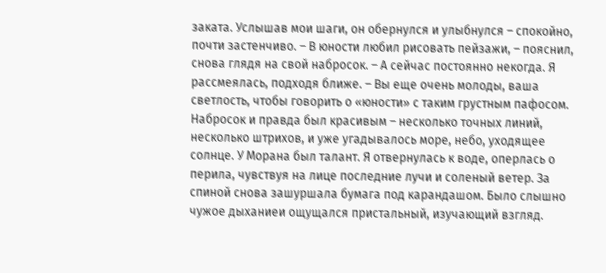заката. Услышав мои шаги, он обернулся и улыбнулся – спокойно, почти застенчиво. – В юности любил рисовать пейзажи, – пояснил, снова глядя на свой набросок. – А сейчас постоянно некогда. Я рассмеялась, подходя ближе. – Вы еще очень молоды, ваша светлость, чтобы говорить о «юности» с таким грустным пафосом. Набросок и правда был красивым – несколько точных линий, несколько штрихов, и уже угадывалось море, небо, уходящее солнце. У Морана был талант. Я отвернулась к воде, оперлась о перила, чувствуя на лице последние лучи и соленый ветер. За спиной снова зашуршала бумага под карандашом. Было слышно чужое дыханиеи ощущался пристальный, изучающий взгляд.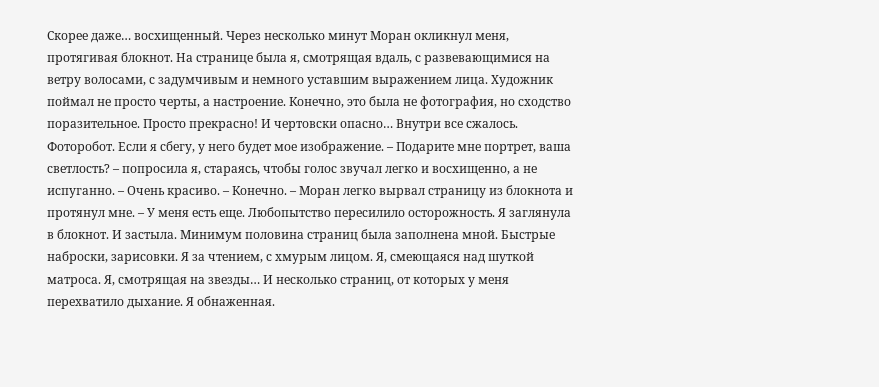Скорее даже… восхищенный. Через несколько минут Моран окликнул меня, протягивая блокнот. На странице была я, смотрящая вдаль, с развевающимися на ветру волосами, с задумчивым и немного уставшим выражением лица. Художник поймал не просто черты, а настроение. Конечно, это была не фотография, но сходство поразительное. Просто прекрасно! И чертовски опасно… Внутри все сжалось. Фоторобот. Если я сбегу, у него будет мое изображение. – Подарите мне портрет, ваша светлость? – попросила я, стараясь, чтобы голос звучал легко и восхищенно, а не испуганно. – Очень красиво. – Конечно. – Моран легко вырвал страницу из блокнота и протянул мне. – У меня есть еще. Любопытство пересилило осторожность. Я заглянула в блокнот. И застыла. Минимум половина страниц была заполнена мной. Быстрые наброски, зарисовки. Я за чтением, с хмурым лицом. Я, смеющаяся над шуткой матроса. Я, смотрящая на звезды… И несколько страниц, от которых у меня перехватило дыхание. Я обнаженная.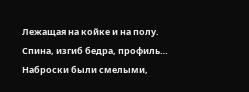Лежащая на койке и на полу. Спина, изгиб бедра, профиль… Наброски были смелыми,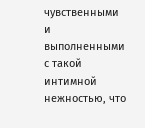чувственными и выполненными с такой интимной нежностью, что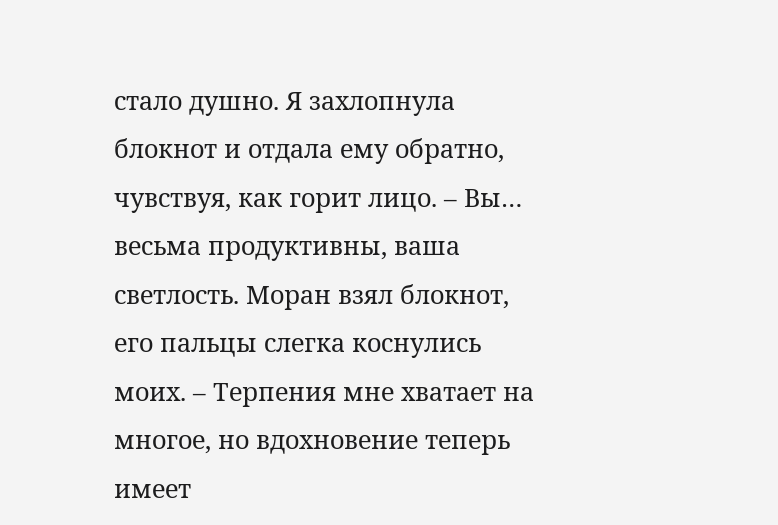стало душно. Я захлопнула блокнот и отдала ему обратно, чувствуя, как горит лицо. – Вы… весьма продуктивны, ваша светлость. Моран взял блокнот, его пальцы слегка коснулись моих. – Терпения мне хватает на многое, но вдохновение теперь имеет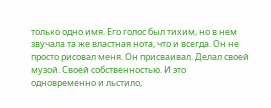только одно имя. Его голос был тихим, но в нем звучала та же властная нота, что и всегда. Он не просто рисовал меня. Он присваивал. Делал своей музой. Своей собственностью. И это одновременно и льстило,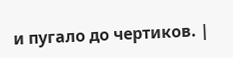и пугало до чертиков. |